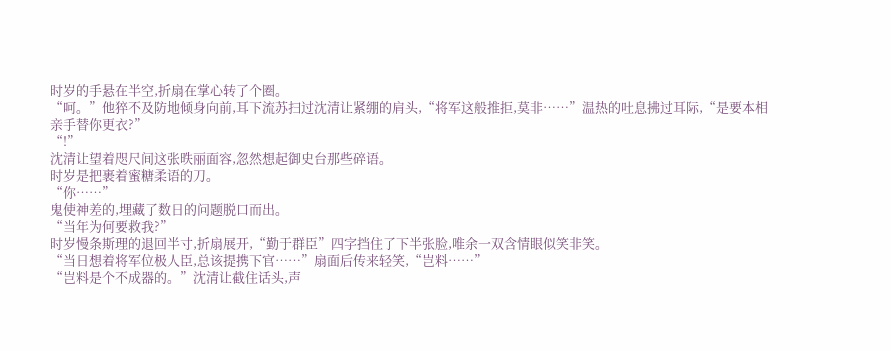时岁的手悬在半空,折扇在掌心转了个圈。
“呵。”他猝不及防地倾身向前,耳下流苏扫过沈清让紧绷的肩头,“将军这般推拒,莫非……”温热的吐息拂过耳际,“是要本相亲手替你更衣?”
“!”
沈清让望着咫尺间这张昳丽面容,忽然想起御史台那些碎语。
时岁是把裹着蜜糖柔语的刀。
“你……”
鬼使神差的,埋藏了数日的问题脱口而出。
“当年为何要救我?”
时岁慢条斯理的退回半寸,折扇展开,“勤于群臣”四字挡住了下半张脸,唯余一双含情眼似笑非笑。
“当日想着将军位极人臣,总该提携下官……”扇面后传来轻笑,“岂料……”
“岂料是个不成器的。”沈清让截住话头,声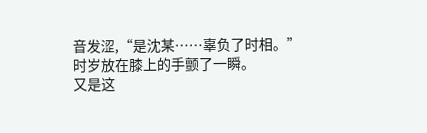音发涩,“是沈某……辜负了时相。”
时岁放在膝上的手颤了一瞬。
又是这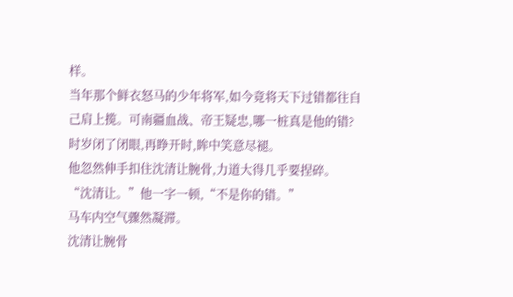样。
当年那个鲜衣怒马的少年将军,如今竟将天下过错都往自己肩上揽。可南疆血战、帝王疑忠,哪一桩真是他的错?
时岁闭了闭眼,再睁开时,眸中笑意尽褪。
他忽然伸手扣住沈清让腕骨,力道大得几乎要捏碎。
“沈清让。”他一字一顿,“不是你的错。”
马车内空气骤然凝滞。
沈清让腕骨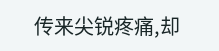传来尖锐疼痛,却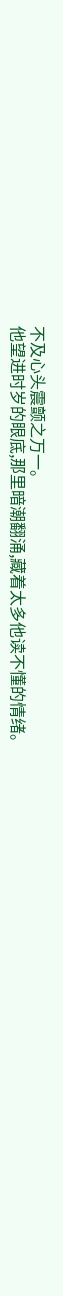不及心头震颤之万一。
他望进时岁的眼底,那里暗潮翻涌,藏着太多他读不懂的情绪。